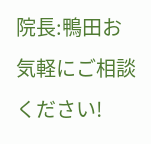院長:鴨田お気軽にご相談ください!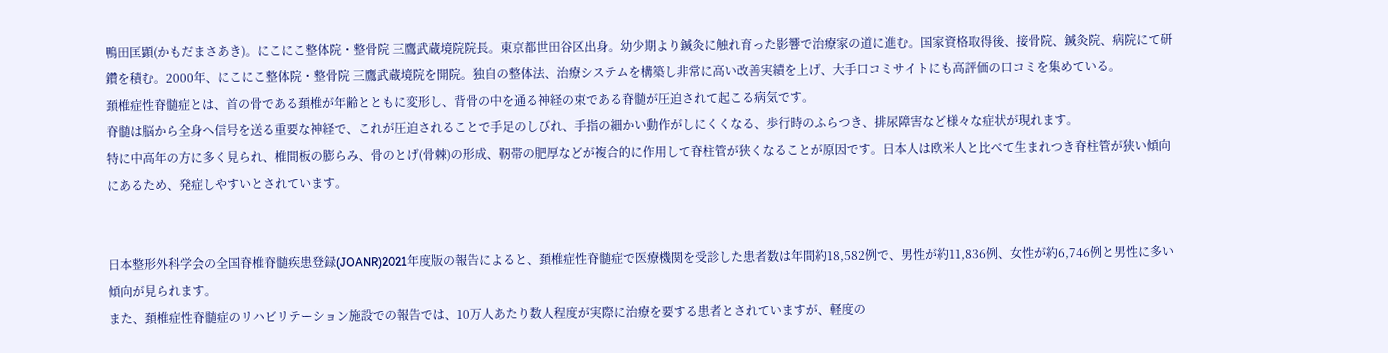鴨田匡顕(かもだまさあき)。にこにこ整体院・整骨院 三鷹武蔵境院院長。東京都世田谷区出身。幼少期より鍼灸に触れ育った影響で治療家の道に進む。国家資格取得後、接骨院、鍼灸院、病院にて研鑽を積む。2000年、にこにこ整体院・整骨院 三鷹武蔵境院を開院。独自の整体法、治療システムを構築し非常に高い改善実績を上げ、大手口コミサイトにも高評価の口コミを集めている。
頚椎症性脊髄症とは、首の骨である頚椎が年齢とともに変形し、背骨の中を通る神経の束である脊髄が圧迫されて起こる病気です。
脊髄は脳から全身へ信号を送る重要な神経で、これが圧迫されることで手足のしびれ、手指の細かい動作がしにくくなる、歩行時のふらつき、排尿障害など様々な症状が現れます。
特に中高年の方に多く見られ、椎間板の膨らみ、骨のとげ(骨棘)の形成、靭帯の肥厚などが複合的に作用して脊柱管が狭くなることが原因です。日本人は欧米人と比べて生まれつき脊柱管が狭い傾向にあるため、発症しやすいとされています。


日本整形外科学会の全国脊椎脊髄疾患登録(JOANR)2021年度版の報告によると、頚椎症性脊髄症で医療機関を受診した患者数は年間約18,582例で、男性が約11,836例、女性が約6,746例と男性に多い傾向が見られます。
また、頚椎症性脊髄症のリハビリテーション施設での報告では、10万人あたり数人程度が実際に治療を要する患者とされていますが、軽度の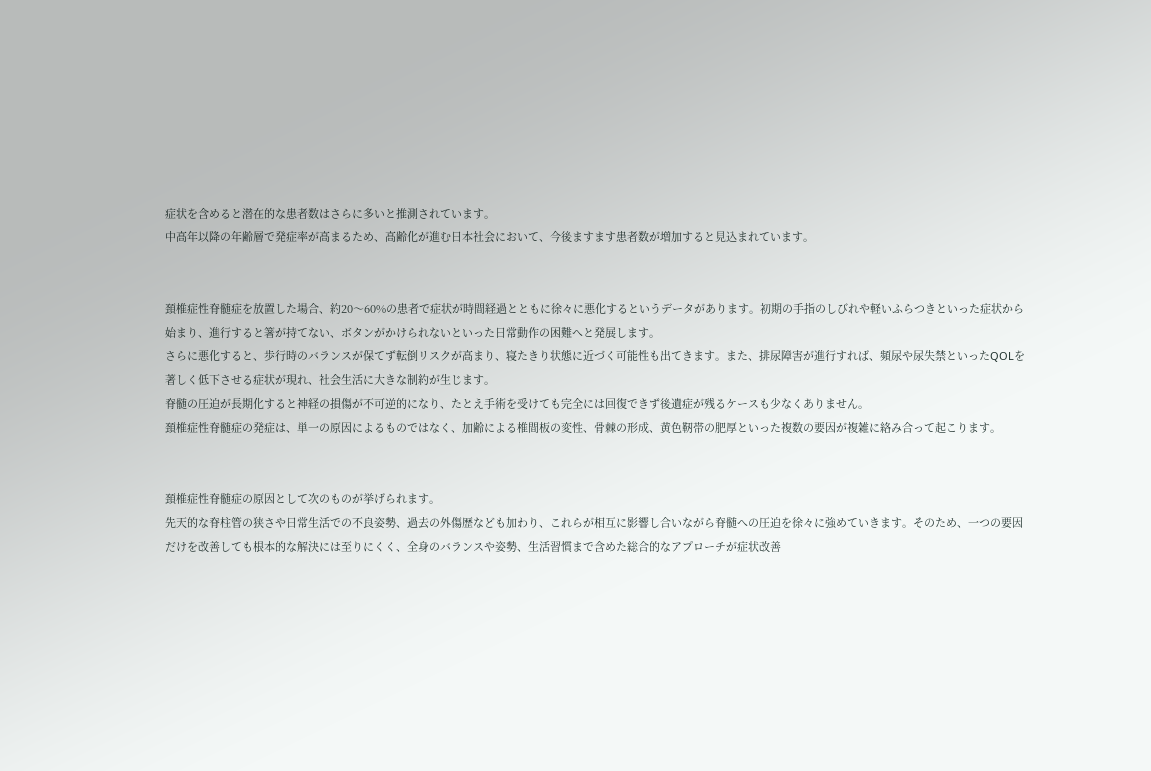症状を含めると潜在的な患者数はさらに多いと推測されています。
中高年以降の年齢層で発症率が高まるため、高齢化が進む日本社会において、今後ますます患者数が増加すると見込まれています。


頚椎症性脊髄症を放置した場合、約20〜60%の患者で症状が時間経過とともに徐々に悪化するというデータがあります。初期の手指のしびれや軽いふらつきといった症状から始まり、進行すると箸が持てない、ボタンがかけられないといった日常動作の困難へと発展します。
さらに悪化すると、歩行時のバランスが保てず転倒リスクが高まり、寝たきり状態に近づく可能性も出てきます。また、排尿障害が進行すれば、頻尿や尿失禁といったQOLを著しく低下させる症状が現れ、社会生活に大きな制約が生じます。
脊髄の圧迫が長期化すると神経の損傷が不可逆的になり、たとえ手術を受けても完全には回復できず後遺症が残るケースも少なくありません。
頚椎症性脊髄症の発症は、単一の原因によるものではなく、加齢による椎間板の変性、骨棘の形成、黄色靭帯の肥厚といった複数の要因が複雑に絡み合って起こります。


頚椎症性脊髄症の原因として次のものが挙げられます。
先天的な脊柱管の狭さや日常生活での不良姿勢、過去の外傷歴なども加わり、これらが相互に影響し合いながら脊髄への圧迫を徐々に強めていきます。そのため、一つの要因だけを改善しても根本的な解決には至りにくく、全身のバランスや姿勢、生活習慣まで含めた総合的なアプローチが症状改善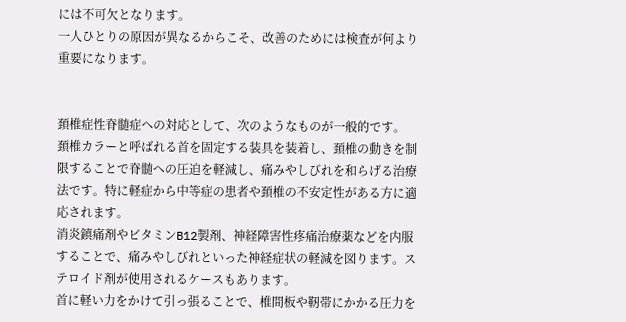には不可欠となります。
一人ひとりの原因が異なるからこそ、改善のためには検査が何より重要になります。


頚椎症性脊髄症への対応として、次のようなものが一般的です。
頚椎カラーと呼ばれる首を固定する装具を装着し、頚椎の動きを制限することで脊髄への圧迫を軽減し、痛みやしびれを和らげる治療法です。特に軽症から中等症の患者や頚椎の不安定性がある方に適応されます。
消炎鎮痛剤やビタミンB12製剤、神経障害性疼痛治療薬などを内服することで、痛みやしびれといった神経症状の軽減を図ります。ステロイド剤が使用されるケースもあります。
首に軽い力をかけて引っ張ることで、椎間板や靭帯にかかる圧力を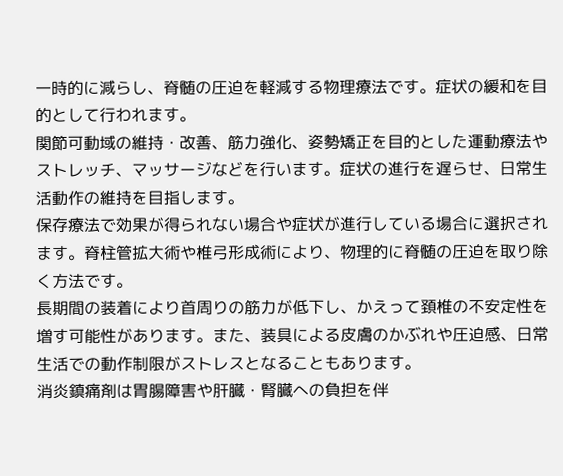一時的に減らし、脊髄の圧迫を軽減する物理療法です。症状の緩和を目的として行われます。
関節可動域の維持・改善、筋力強化、姿勢矯正を目的とした運動療法やストレッチ、マッサージなどを行います。症状の進行を遅らせ、日常生活動作の維持を目指します。
保存療法で効果が得られない場合や症状が進行している場合に選択されます。脊柱管拡大術や椎弓形成術により、物理的に脊髄の圧迫を取り除く方法です。
長期間の装着により首周りの筋力が低下し、かえって頚椎の不安定性を増す可能性があります。また、装具による皮膚のかぶれや圧迫感、日常生活での動作制限がストレスとなることもあります。
消炎鎮痛剤は胃腸障害や肝臓・腎臓への負担を伴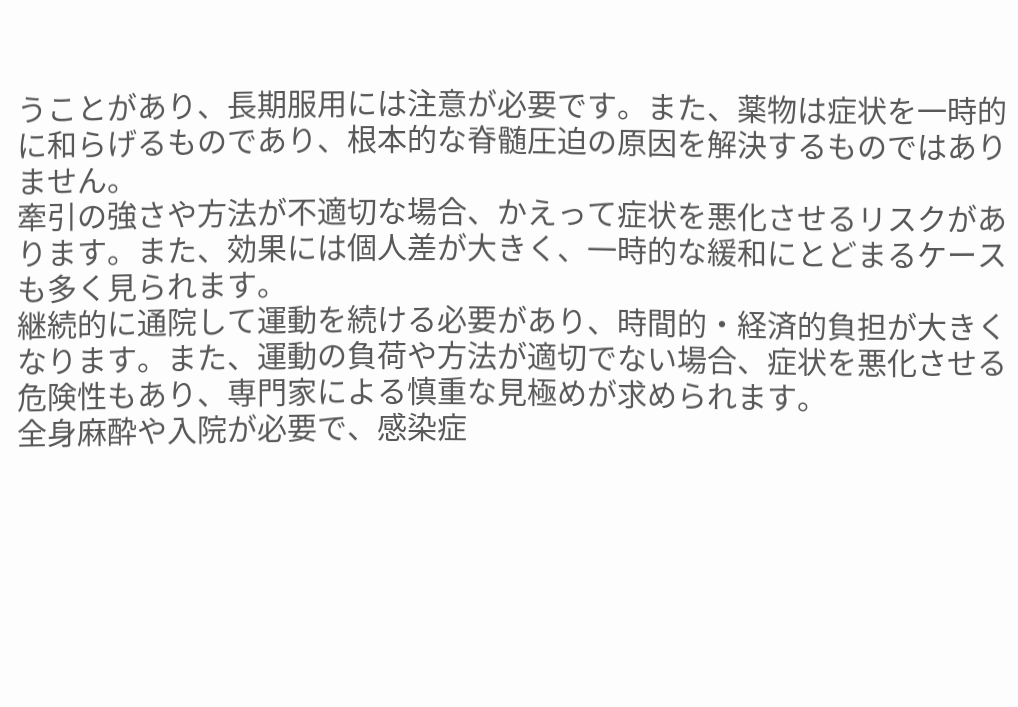うことがあり、長期服用には注意が必要です。また、薬物は症状を一時的に和らげるものであり、根本的な脊髄圧迫の原因を解決するものではありません。
牽引の強さや方法が不適切な場合、かえって症状を悪化させるリスクがあります。また、効果には個人差が大きく、一時的な緩和にとどまるケースも多く見られます。
継続的に通院して運動を続ける必要があり、時間的・経済的負担が大きくなります。また、運動の負荷や方法が適切でない場合、症状を悪化させる危険性もあり、専門家による慎重な見極めが求められます。
全身麻酔や入院が必要で、感染症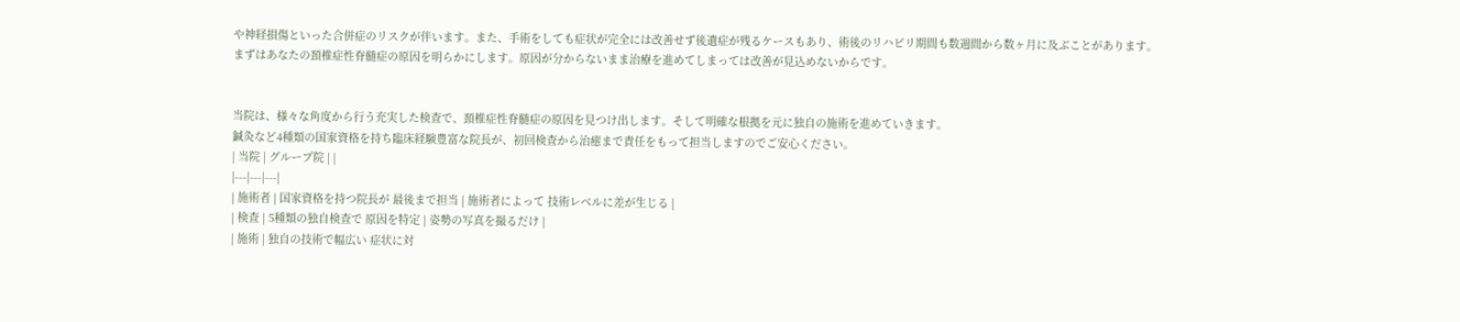や神経損傷といった合併症のリスクが伴います。また、手術をしても症状が完全には改善せず後遺症が残るケースもあり、術後のリハビリ期間も数週間から数ヶ月に及ぶことがあります。
まずはあなたの頚椎症性脊髄症の原因を明らかにします。原因が分からないまま治療を進めてしまっては改善が見込めないからです。


当院は、様々な角度から行う充実した検査で、頚椎症性脊髄症の原因を見つけ出します。そして明確な根拠を元に独自の施術を進めていきます。
鍼灸など4種類の国家資格を持ち臨床経験豊富な院長が、初回検査から治癒まで責任をもって担当しますのでご安心ください。
| 当院 | グループ院 | |
|---|---|---|
| 施術者 | 国家資格を持つ院長が 最後まで担当 | 施術者によって 技術レベルに差が生じる |
| 検査 | 5種類の独自検査で 原因を特定 | 姿勢の写真を撮るだけ |
| 施術 | 独自の技術で幅広い 症状に対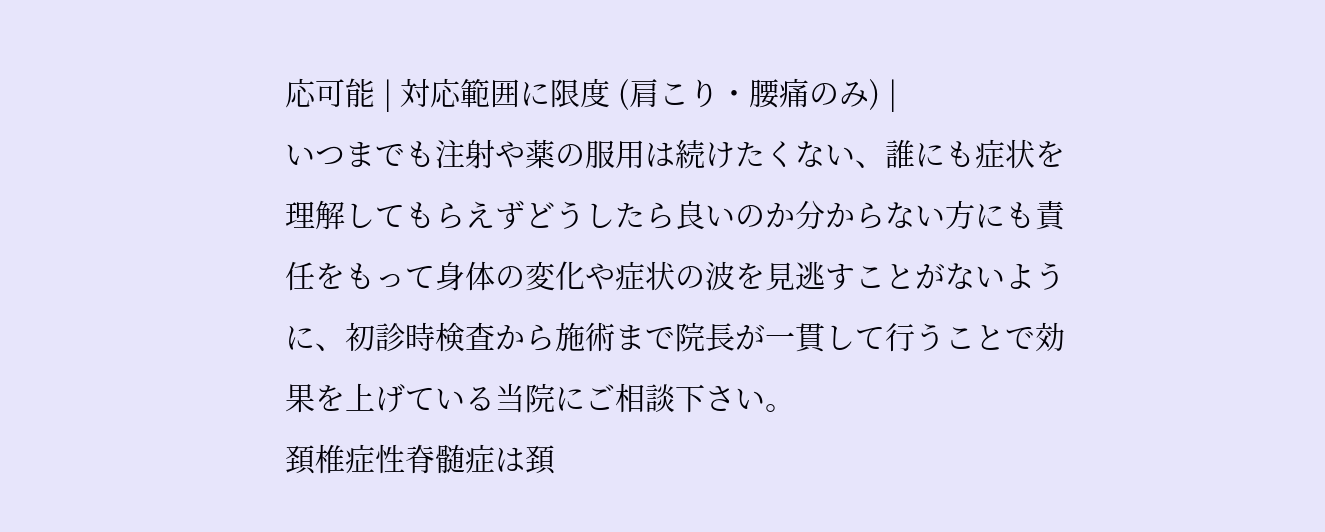応可能 | 対応範囲に限度 (肩こり・腰痛のみ) |
いつまでも注射や薬の服用は続けたくない、誰にも症状を理解してもらえずどうしたら良いのか分からない方にも責任をもって身体の変化や症状の波を見逃すことがないように、初診時検査から施術まで院長が一貫して行うことで効果を上げている当院にご相談下さい。
頚椎症性脊髄症は頚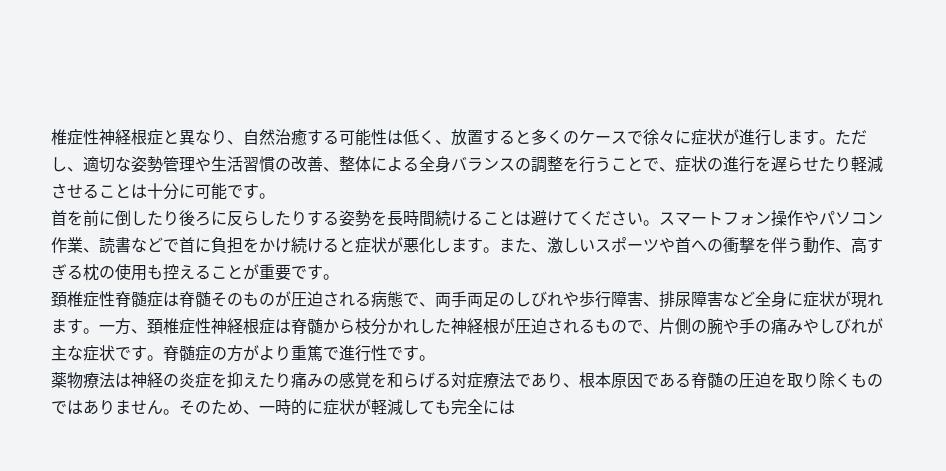椎症性神経根症と異なり、自然治癒する可能性は低く、放置すると多くのケースで徐々に症状が進行します。ただし、適切な姿勢管理や生活習慣の改善、整体による全身バランスの調整を行うことで、症状の進行を遅らせたり軽減させることは十分に可能です。
首を前に倒したり後ろに反らしたりする姿勢を長時間続けることは避けてください。スマートフォン操作やパソコン作業、読書などで首に負担をかけ続けると症状が悪化します。また、激しいスポーツや首への衝撃を伴う動作、高すぎる枕の使用も控えることが重要です。
頚椎症性脊髄症は脊髄そのものが圧迫される病態で、両手両足のしびれや歩行障害、排尿障害など全身に症状が現れます。一方、頚椎症性神経根症は脊髄から枝分かれした神経根が圧迫されるもので、片側の腕や手の痛みやしびれが主な症状です。脊髄症の方がより重篤で進行性です。
薬物療法は神経の炎症を抑えたり痛みの感覚を和らげる対症療法であり、根本原因である脊髄の圧迫を取り除くものではありません。そのため、一時的に症状が軽減しても完全には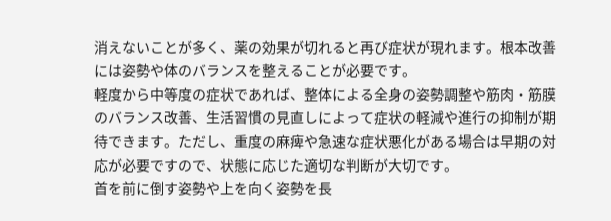消えないことが多く、薬の効果が切れると再び症状が現れます。根本改善には姿勢や体のバランスを整えることが必要です。
軽度から中等度の症状であれば、整体による全身の姿勢調整や筋肉・筋膜のバランス改善、生活習慣の見直しによって症状の軽減や進行の抑制が期待できます。ただし、重度の麻痺や急速な症状悪化がある場合は早期の対応が必要ですので、状態に応じた適切な判断が大切です。
首を前に倒す姿勢や上を向く姿勢を長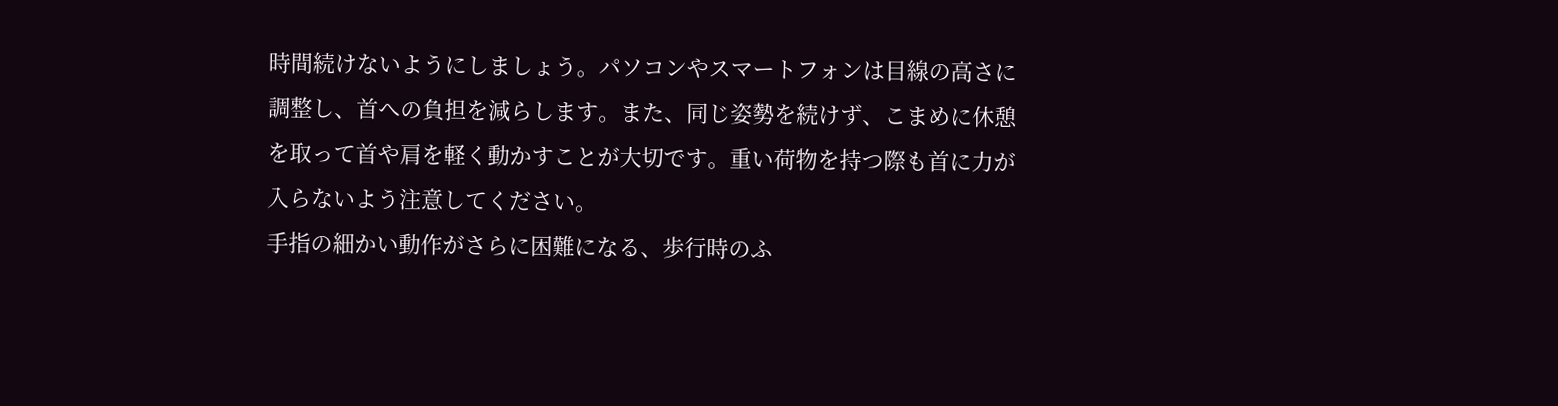時間続けないようにしましょう。パソコンやスマートフォンは目線の高さに調整し、首への負担を減らします。また、同じ姿勢を続けず、こまめに休憩を取って首や肩を軽く動かすことが大切です。重い荷物を持つ際も首に力が入らないよう注意してください。
手指の細かい動作がさらに困難になる、歩行時のふ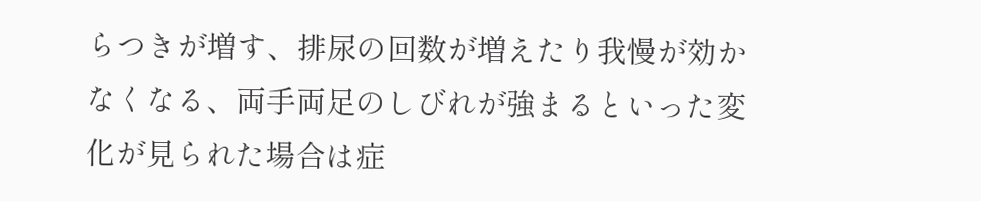らつきが増す、排尿の回数が増えたり我慢が効かなくなる、両手両足のしびれが強まるといった変化が見られた場合は症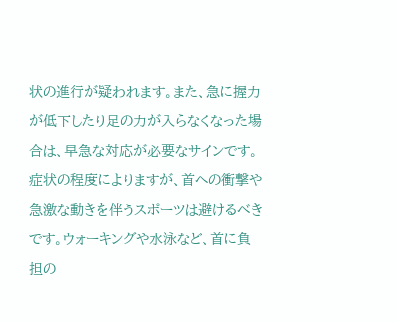状の進行が疑われます。また、急に握力が低下したり足の力が入らなくなった場合は、早急な対応が必要なサインです。
症状の程度によりますが、首への衝撃や急激な動きを伴うスポーツは避けるべきです。ウォーキングや水泳など、首に負担の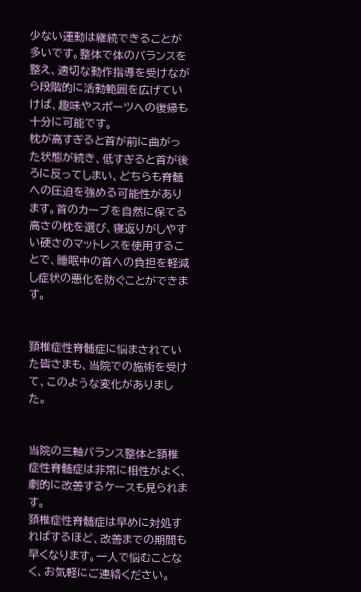少ない運動は継続できることが多いです。整体で体のバランスを整え、適切な動作指導を受けながら段階的に活動範囲を広げていけば、趣味やスポーツへの復帰も十分に可能です。
枕が高すぎると首が前に曲がった状態が続き、低すぎると首が後ろに反ってしまい、どちらも脊髄への圧迫を強める可能性があります。首のカーブを自然に保てる高さの枕を選び、寝返りがしやすい硬さのマットレスを使用することで、睡眠中の首への負担を軽減し症状の悪化を防ぐことができます。


頚椎症性脊髄症に悩まされていた皆さまも、当院での施術を受けて、このような変化がありました。


当院の三軸バランス整体と頚椎症性脊髄症は非常に相性がよく、劇的に改善するケースも見られます。
頚椎症性脊髄症は早めに対処すればするほど、改善までの期間も早くなります。一人で悩むことなく、お気軽にご連絡ください。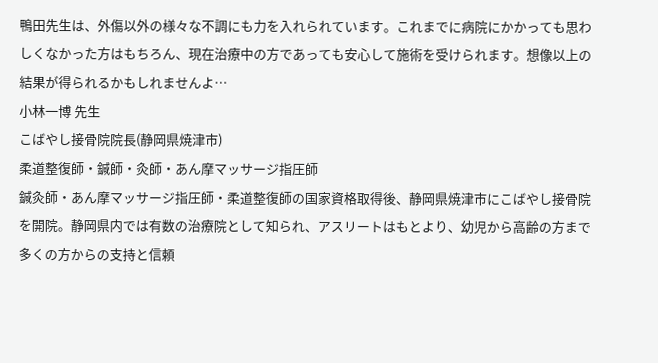鴨田先生は、外傷以外の様々な不調にも力を入れられています。これまでに病院にかかっても思わしくなかった方はもちろん、現在治療中の方であっても安心して施術を受けられます。想像以上の結果が得られるかもしれませんよ…
小林一博 先生
こばやし接骨院院長(静岡県焼津市)
柔道整復師・鍼師・灸師・あん摩マッサージ指圧師
鍼灸師・あん摩マッサージ指圧師・柔道整復師の国家資格取得後、静岡県焼津市にこばやし接骨院を開院。静岡県内では有数の治療院として知られ、アスリートはもとより、幼児から高齢の方まで多くの方からの支持と信頼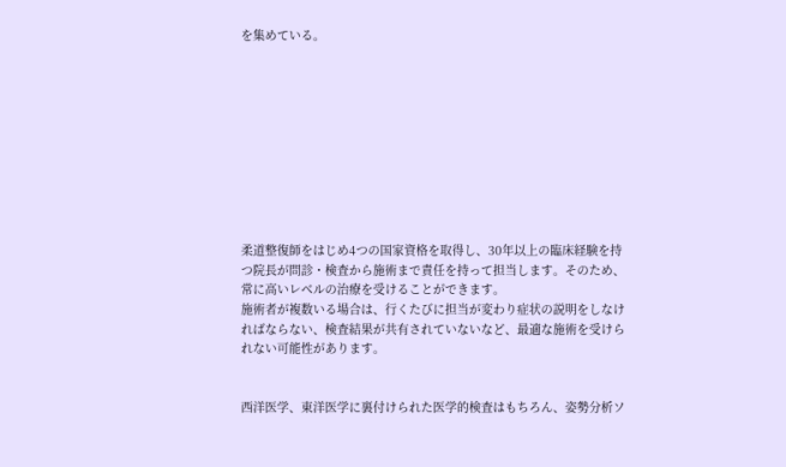を集めている。










柔道整復師をはじめ4つの国家資格を取得し、30年以上の臨床経験を持つ院長が問診・検査から施術まで責任を持って担当します。そのため、常に高いレベルの治療を受けることができます。
施術者が複数いる場合は、行くたびに担当が変わり症状の説明をしなければならない、検査結果が共有されていないなど、最適な施術を受けられない可能性があります。


西洋医学、東洋医学に裏付けられた医学的検査はもちろん、姿勢分析ソ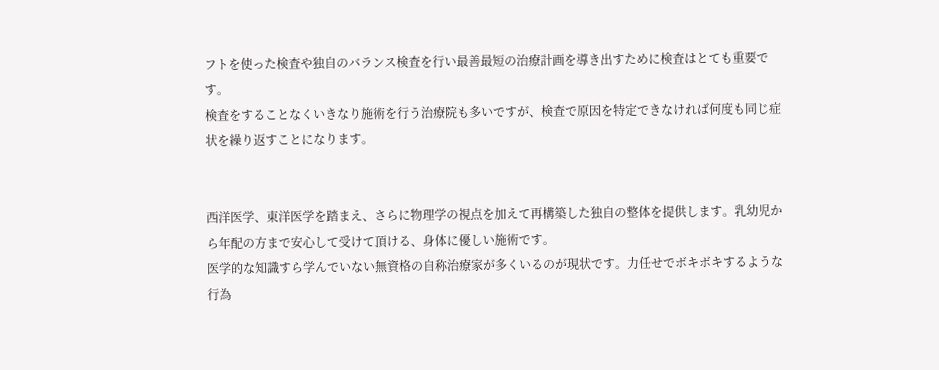フトを使った検査や独自のバランス検査を行い最善最短の治療計画を導き出すために検査はとても重要です。
検査をすることなくいきなり施術を行う治療院も多いですが、検査で原因を特定できなければ何度も同じ症状を繰り返すことになります。


西洋医学、東洋医学を踏まえ、さらに物理学の視点を加えて再構築した独自の整体を提供します。乳幼児から年配の方まで安心して受けて頂ける、身体に優しい施術です。
医学的な知識すら学んでいない無資格の自称治療家が多くいるのが現状です。力任せでボキボキするような行為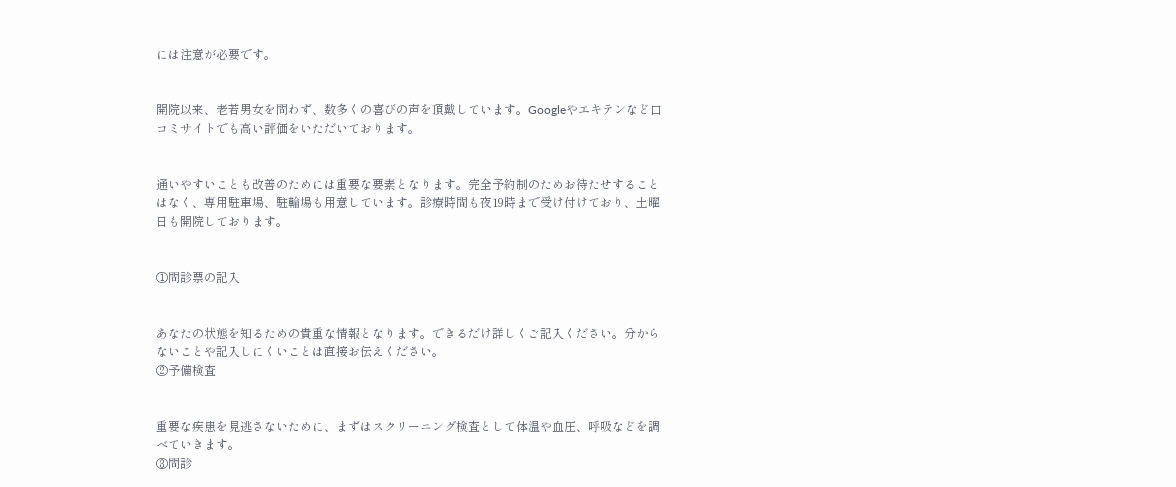には注意が必要です。


開院以来、老若男女を問わず、数多くの喜びの声を頂戴しています。Googleやエキテンなど口コミサイトでも高い評価をいただいております。


通いやすいことも改善のためには重要な要素となります。完全予約制のためお待たせすることはなく、専用駐車場、駐輪場も用意しています。診療時間も夜19時まで受け付けており、土曜日も開院しております。


①問診票の記入


あなたの状態を知るための貴重な情報となります。できるだけ詳しくご記入ください。分からないことや記入しにくいことは直接お伝えください。
②予備検査


重要な疾患を見逃さないために、まずはスクリーニング検査として体温や血圧、呼吸などを調べていきます。
③問診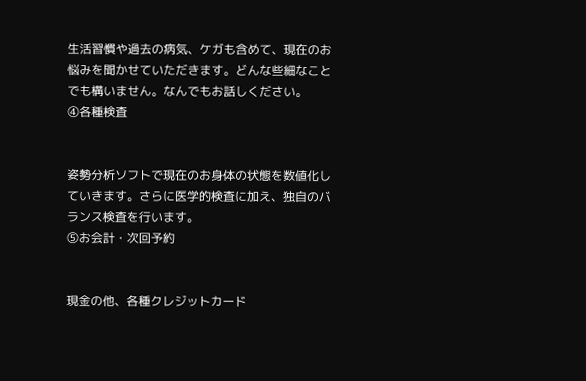生活習慣や過去の病気、ケガも含めて、現在のお悩みを聞かせていただきます。どんな些細なことでも構いません。なんでもお話しください。
④各種検査


姿勢分析ソフトで現在のお身体の状態を数値化していきます。さらに医学的検査に加え、独自のバランス検査を行います。
⑤お会計・次回予約


現金の他、各種クレジットカード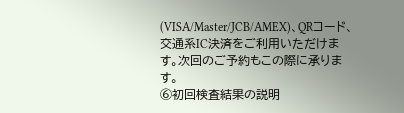(VISA/Master/JCB/AMEX)、QRコード、交通系IC決済をご利用いただけます。次回のご予約もこの際に承ります。
⑥初回検査結果の説明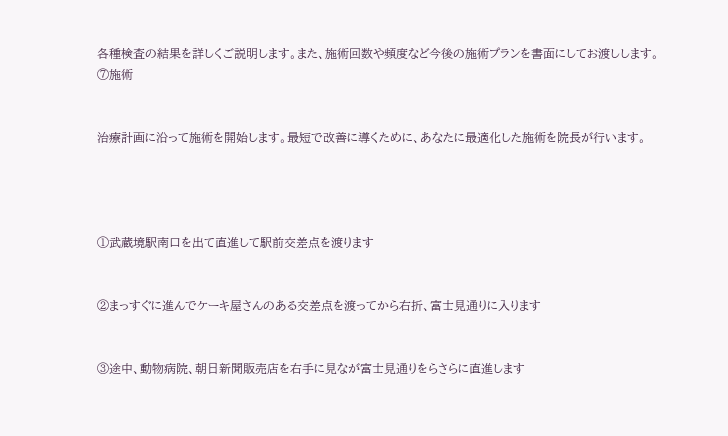各種検査の結果を詳しくご説明します。また、施術回数や頻度など今後の施術プランを書面にしてお渡しします。
⑦施術


治療計画に沿って施術を開始します。最短で改善に導くために、あなたに最適化した施術を院長が行います。




①武蔵境駅南口を出て直進して駅前交差点を渡ります


②まっすぐに進んでケーキ屋さんのある交差点を渡ってから右折、富士見通りに入ります


③途中、動物病院、朝日新聞販売店を右手に見なが富士見通りをらさらに直進します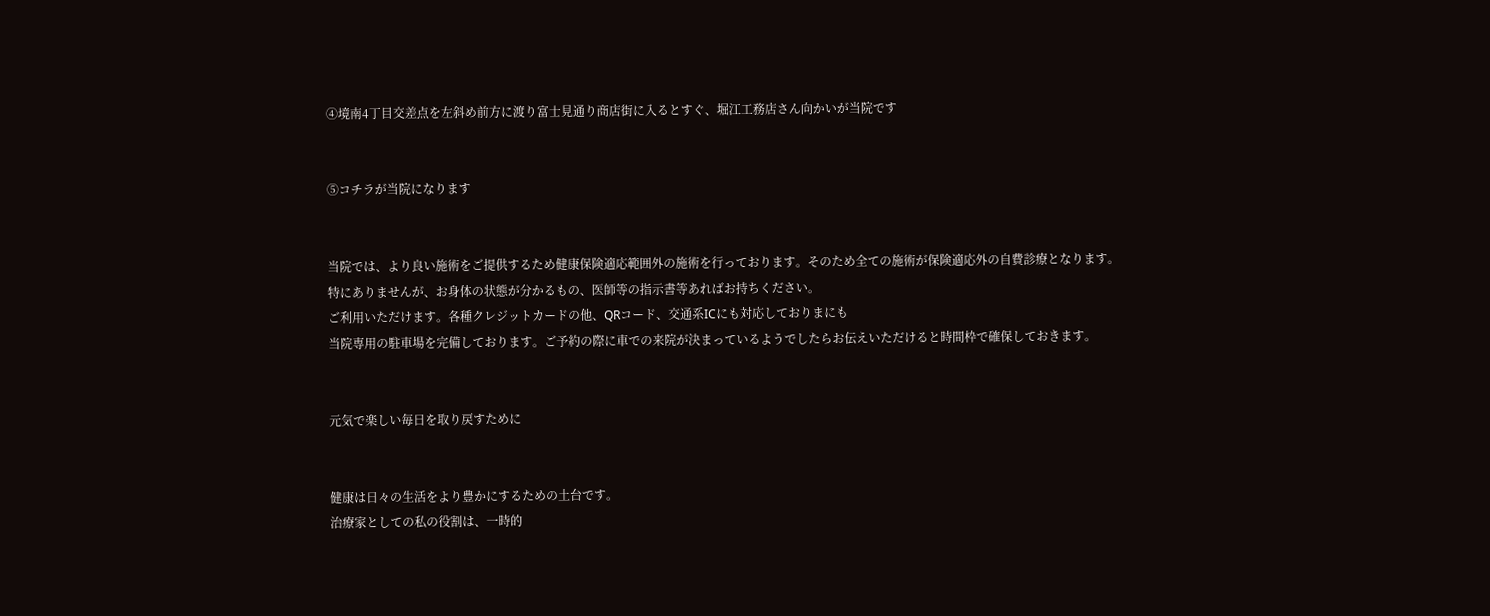④境南4丁目交差点を左斜め前方に渡り富士見通り商店街に入るとすぐ、堀江工務店さん向かいが当院です


⑤コチラが当院になります


当院では、より良い施術をご提供するため健康保険適応範囲外の施術を行っております。そのため全ての施術が保険適応外の自費診療となります。
特にありませんが、お身体の状態が分かるもの、医師等の指示書等あればお持ちください。
ご利用いただけます。各種クレジットカードの他、QRコード、交通系ICにも対応しておりまにも
当院専用の駐車場を完備しております。ご予約の際に車での来院が決まっているようでしたらお伝えいただけると時間枠で確保しておきます。


元気で楽しい毎日を取り戻すために


健康は日々の生活をより豊かにするための土台です。
治療家としての私の役割は、一時的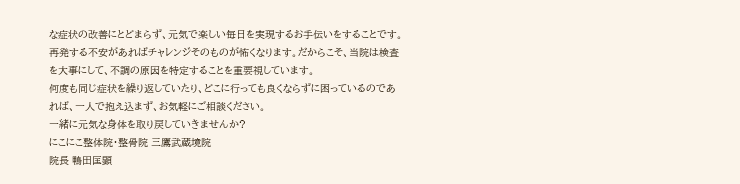な症状の改善にとどまらず、元気で楽しい毎日を実現するお手伝いをすることです。
再発する不安があればチャレンジそのものが怖くなります。だからこそ、当院は検査を大事にして、不調の原因を特定することを重要視しています。
何度も同じ症状を繰り返していたり、どこに行っても良くならずに困っているのであれば、一人で抱え込まず、お気軽にご相談ください。
一緒に元気な身体を取り戻していきませんか?
にこにこ整体院・整骨院 三鷹武蔵境院
院長 鴨田匡顕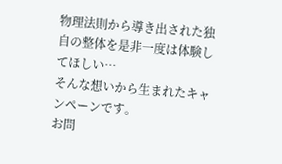物理法則から導き出された独自の整体を是非一度は体験してほしい…
そんな想いから生まれたキャンペーンです。
お問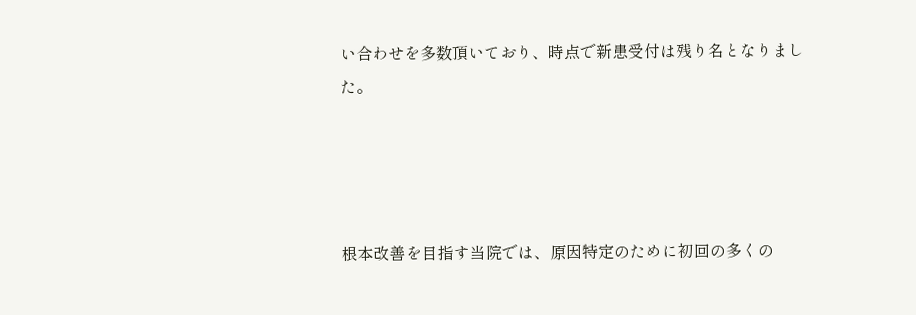い合わせを多数頂いており、時点で新患受付は残り名となりました。




根本改善を目指す当院では、原因特定のために初回の多くの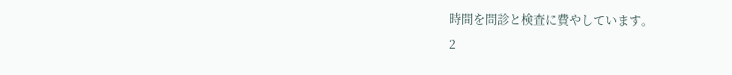時間を問診と検査に費やしています。
2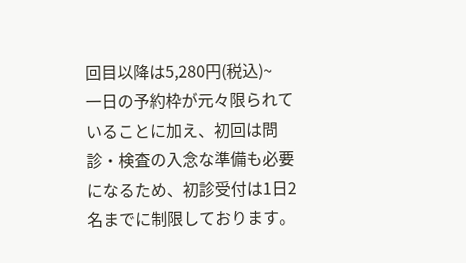回目以降は5,280円(税込)~
一日の予約枠が元々限られていることに加え、初回は問診・検査の入念な準備も必要になるため、初診受付は1日2名までに制限しております。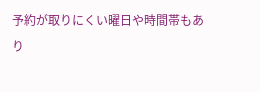予約が取りにくい曜日や時間帯もあり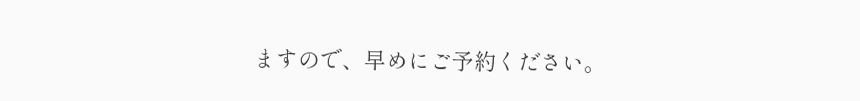ますので、早めにご予約ください。